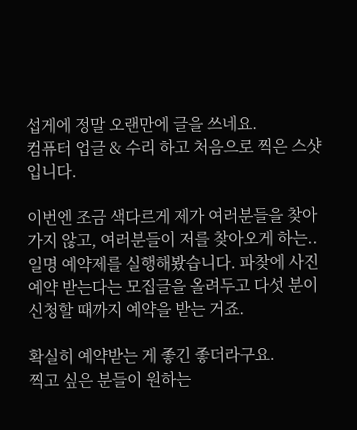섭게에 정말 오랜만에 글을 쓰네요.
컴퓨터 업글 & 수리 하고 처음으로 찍은 스샷입니다.

이번엔 조금 색다르게 제가 여러분들을 찾아가지 않고, 여러분들이 저를 찾아오게 하는..
일명 예약제를 실행해봤습니다. 파찾에 사진 예약 받는다는 모집글을 올려두고 다섯 분이 신청할 때까지 예약을 받는 거죠.

확실히 예약받는 게 좋긴 좋더라구요.
찍고 싶은 분들이 원하는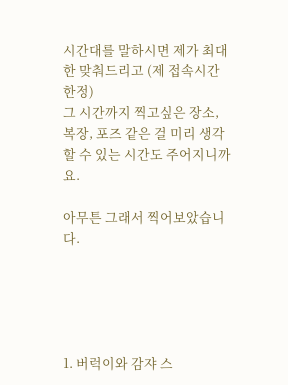시간대를 말하시면 제가 최대한 맞춰드리고 (제 접속시간 한정)
그 시간까지 찍고싶은 장소, 복장, 포즈 같은 걸 미리 생각할 수 있는 시간도 주어지니까요.

아무튼 그래서 찍어보았습니다.





1. 버럭이와 감쟈 스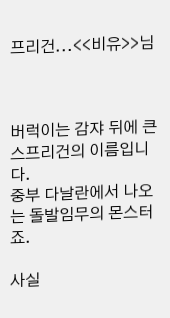프리건...<<비유>>님



버럭이는 감쟈 뒤에 큰 스프리건의 이름입니다.
중부 다날란에서 나오는 돌발임무의 몬스터죠.

사실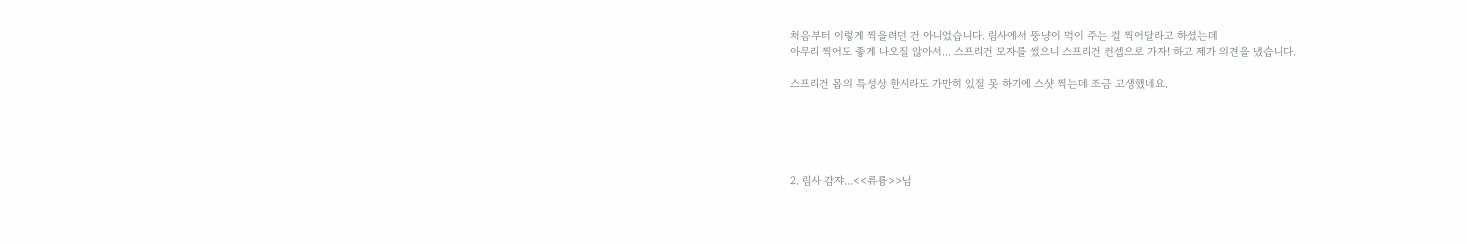처음부터 이렇게 찍을려던 건 아니었습니다. 림사에서 뚱냥이 먹이 주는 걸 찍어달라고 하셨는데
아무리 찍어도 좋게 나오질 않아서... 스프리건 모자를 썼으니 스프리건 컨셉으로 가자! 하고 제가 의견을 냈습니다.

스프리건 몹의 특성상 한시라도 가만히 있질 못 하기에 스샷 찍는데 조금 고생했네요.





2. 림사 감쟈...<<류륭>>님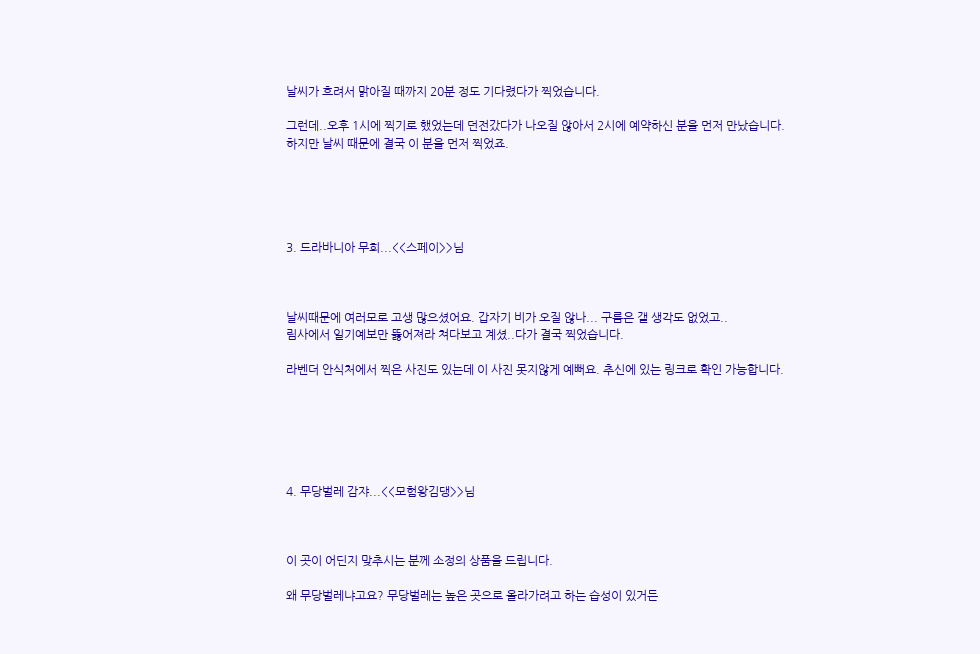날씨가 흐려서 맑아질 때까지 20분 정도 기다렸다가 찍었습니다.

그런데..오후 1시에 찍기로 했었는데 던전갔다가 나오질 않아서 2시에 예약하신 분을 먼저 만났습니다.
하지만 날씨 때문에 결국 이 분을 먼저 찍었죠.





3. 드라바니아 무희...<<스페이>>님



날씨때문에 여러모로 고생 많으셨어요. 갑자기 비가 오질 않나... 구름은 갤 생각도 없었고..
림사에서 일기예보만 뚫어져라 쳐다보고 계셨..다가 결국 찍었습니다.

라벤더 안식처에서 찍은 사진도 있는데 이 사진 못지않게 예뻐요. 추신에 있는 링크로 확인 가능합니다.






4. 무당벌레 감쟈...<<모험왕김댕>>님



이 곳이 어딘지 맞추시는 분께 소정의 상품을 드립니다.

왜 무당벌레냐고요? 무당벌레는 높은 곳으로 올라가려고 하는 습성이 있거든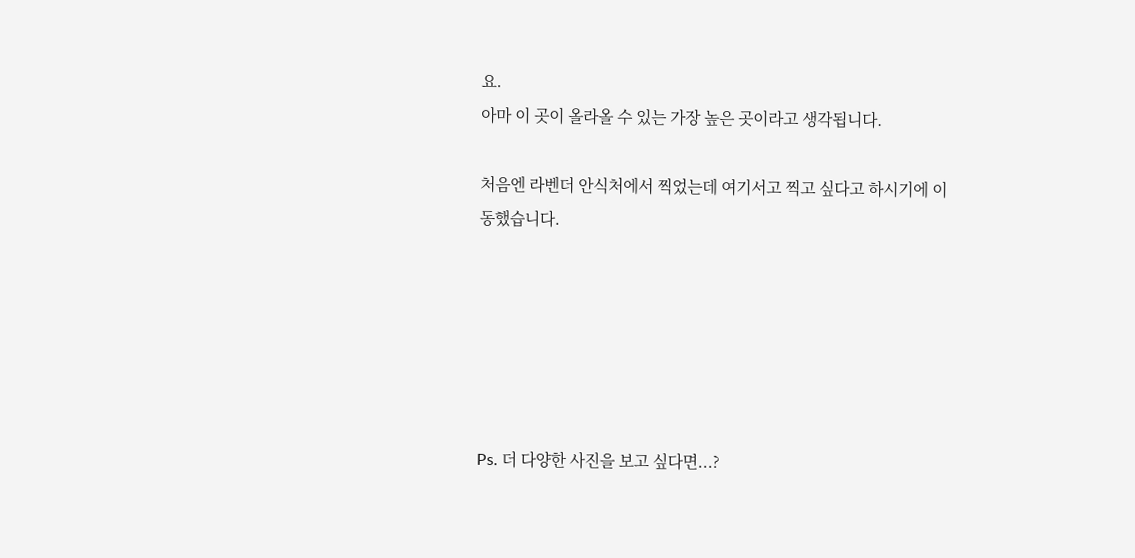요.
아마 이 곳이 올라올 수 있는 가장 높은 곳이라고 생각됩니다.

처음엔 라벤더 안식처에서 찍었는데 여기서고 찍고 싶다고 하시기에 이동했습니다.






Ps. 더 다양한 사진을 보고 싶다면...?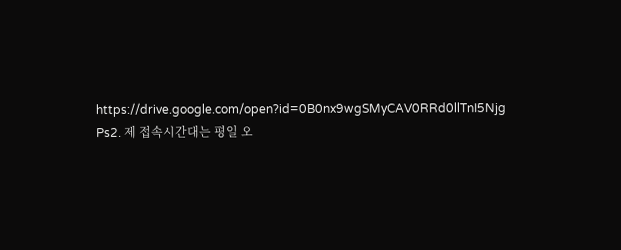https://drive.google.com/open?id=0B0nx9wgSMyCAV0RRd0llTnI5Njg
Ps2. 제 접속시간대는 평일 오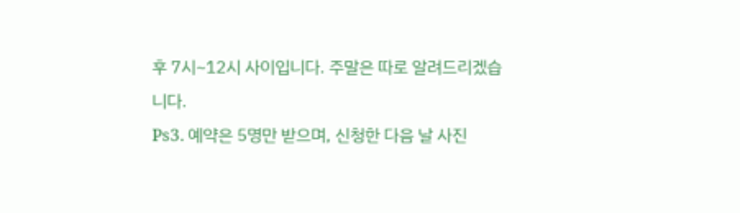후 7시~12시 사이입니다. 주말은 따로 알려드리겠습니다.
Ps3. 예약은 5명만 받으며, 신청한 다음 날 사진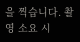을 찍습니다. 촬영 소요 시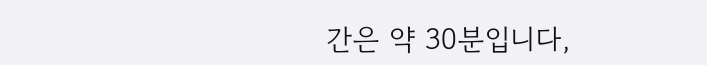간은 약 30분입니다,